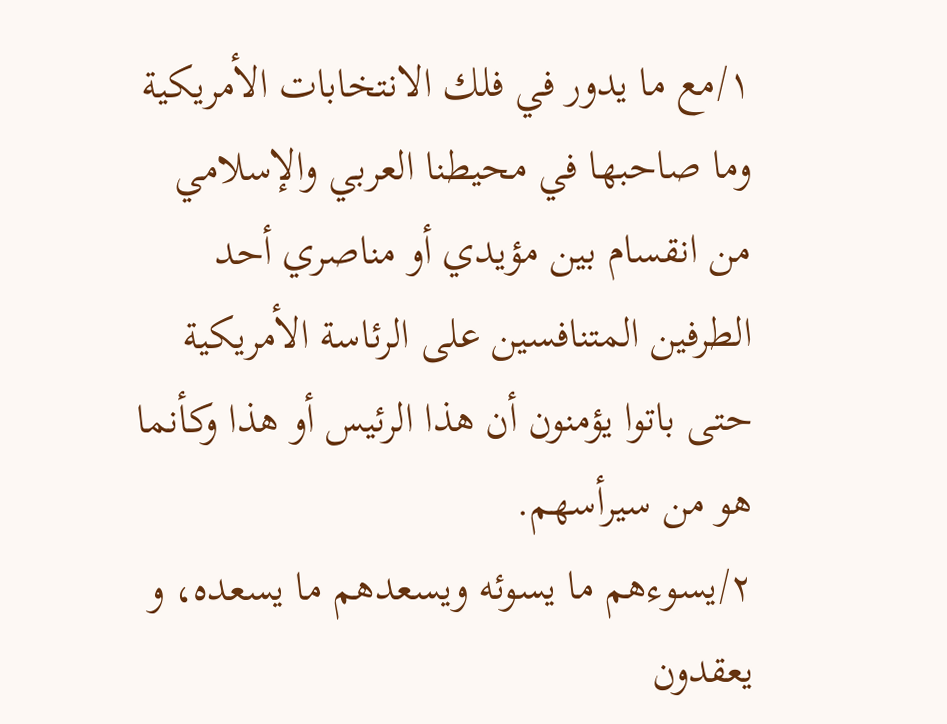١/مع ما يدور في فلك الانتخابات الأمريكية وما صاحبها في محيطنا العربي والإسلامي من انقسام بين مؤيدي أو مناصري أحد الطرفين المتنافسين على الرئاسة الأمريكية حتى باتوا يؤمنون أن هذا الرئيس أو هذا وكأنما هو من سيرأسهم.
٢/يسوءهم ما يسوئه ويسعدهم ما يسعده، و يعقدون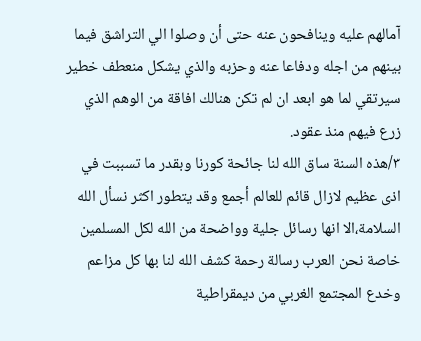آمالهم عليه وينافحون عنه حتى أن وصلوا الي التراشق فيما بينهم من اجله ودفاعا عنه وحزبه والذي يشكل منعطف خطير سيرتقي لما هو ابعد ان لم تكن هنالك افاقة من الوهم الذي زرع فيهم منذ عقود.
٣/هذه السنة ساق الله لنا جائحة كورنا وبقدر ما تسببت في اذى عظيم لازال قائم للعالم أجمع وقد يتطور اكثر نسأل الله السلامة،الا انها رسائل جلية وواضحة من الله لكل المسلمين خاصة نحن العرب رسالة رحمة كشف الله لنا بها كل مزاعم وخدع المجتمع الغربي من ديمقراطية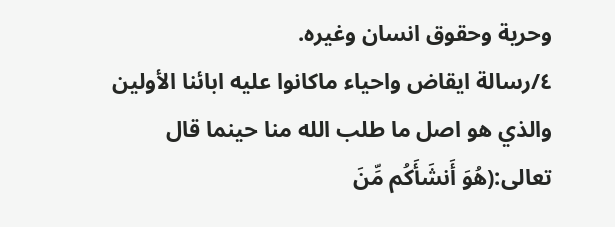وحرية وحقوق انسان وغيره.
٤/رسالة ايقاض واحياء ماكانوا عليه ابائنا الأولين والذي هو اصل ما طلب الله منا حينما قال تعالى:(هُوَ أَنشَأَكُم مِّنَ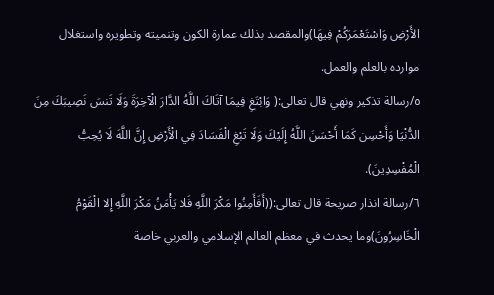الأَرْضِ وَاسْتَعْمَرَكُمْ فِيهَا)والمقصد بذلك عمارة الكون وتنميته وتطويره واستغلال موارده بالعلم والعمل.
٥/رسالة تذكير ونهي قال تعالى:( وَابْتَغِ فِيمَا آتَاكَ اللَّهُ الدَّارَ الْآخِرَةَ وَلَا تَنسَ نَصِيبَكَ مِنَ الدُّنْيَا وَأَحْسِن كَمَا أَحْسَنَ اللَّهُ إِلَيْكَ وَلَا تَبْغِ الْفَسَادَ فِي الْأَرْضِ إِنَّ اللَّهَ لَا يُحِبُّ الْمُفْسِدِينَ).
٦/رسالة انذار صريحة قال تعالى:((أَفَأَمِنُوا مَكْرَ اللَّهِ فَلا يَأْمَنُ مَكْرَ اللَّهِ إِلا الْقَوْمُ الْخَاسِرُونَ)وما يحدث في معظم العالم الإسلامي والعربي خاصة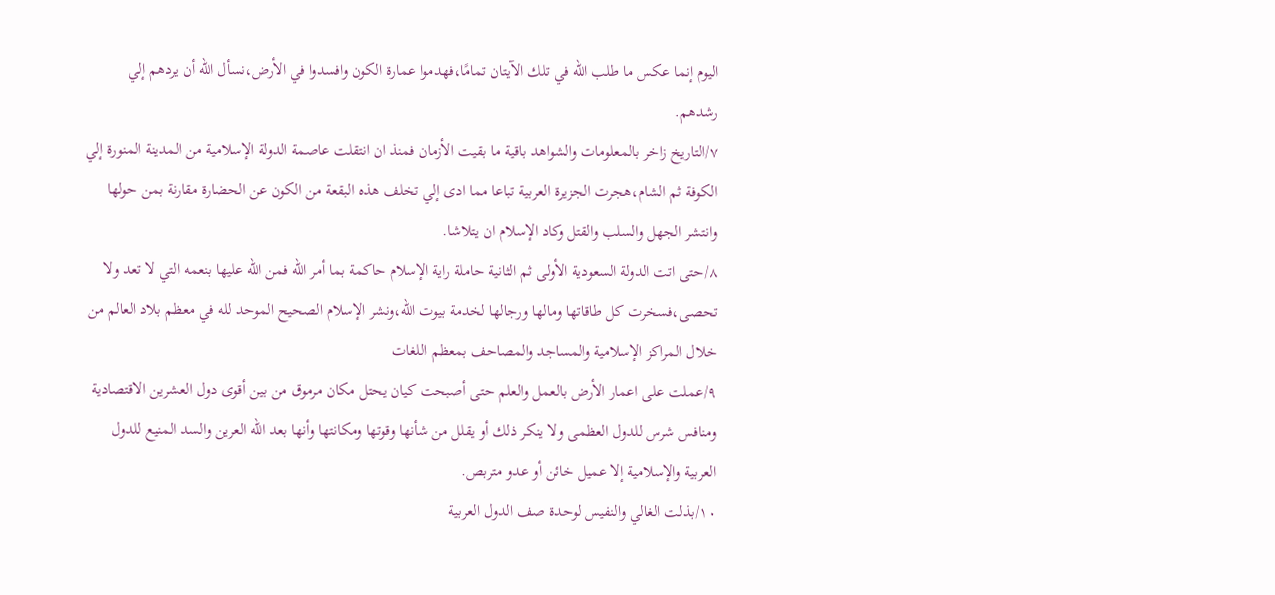اليوم إنما عكس ما طلب الله في تلك الآيتان تمامًا،فهدموا عمارة الكون وافسدوا في الأرض،نسأل الله أن يردهم إلي رشدهم.
٧/التاريخ زاخر بالمعلومات والشواهد باقية ما بقيت الأزمان فمنذ ان انتقلت عاصمة الدولة الإسلامية من المدينة المنورة إلي الكوفة ثم الشام،هجرت الجزيرة العربية تباعا مما ادى إلي تخلف هذه البقعة من الكون عن الحضارة مقارنة بمن حولها وانتشر الجهل والسلب والقتل وكاد الإسلام ان يتلاشا.
٨/حتى اتت الدولة السعودية الأولى ثم الثانية حاملة راية الإسلام حاكمة بما أمر الله فمن الله عليها بنعمه التي لا تعد ولا تحصى،فسخرت كل طاقاتها ومالها ورجالها لخدمة بيوت الله،ونشر الإسلام الصحيح الموحد لله في معظم بلاد العالم من خلال المراكز الإسلامية والمساجد والمصاحف بمعظم اللغات
٩/عملت على اعمار الأرض بالعمل والعلم حتى أصبحت كيان يحتل مكان مرموق من بين أقوى دول العشرين الاقتصادية ومنافس شرس للدول العظمى ولا ينكر ذلك أو يقلل من شأنها وقوتها ومكانتها وأنها بعد الله العرين والسد المنيع للدول العربية والإسلامية إلا عميل خائن أو عدو متربص.
١٠/بذلت الغالي والنفيس لوحدة صف الدول العربية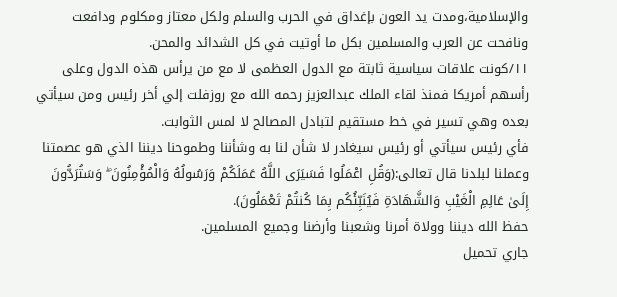والإسلامية،ومدت يد العون بإغداق في الحرب والسلم ولكل معتاز ومكلوم ودافعت ونافحت عن العرب والمسلمين بكل ما أوتيت في كل الشدائد والمحن.
١١/كونت علاقات سياسية ثابتة مع الدول العظمى لا مع من يرأس هذه الدول وعلى رأسهم أمريكا فمنذ لقاء الملك عبدالعزيز رحمه الله مع روزفلت إلي أخر رئيس ومن سيأتي بعده وهي تسير في خط مستقيم لتبادل المصالح لا لمس الثوابت.
فأي رئيس سيأتي أو رئيس سيغادر لا شأن لنا به وشأننا وطموحنا ديننا الذي هو عصمتنا وعملنا لبلدنا قال تعالى:(وَقُلِ اعْمَلُوا فَسَيَرَى اللَّهُ عَمَلَكُمْ وَرَسُولُهُ وَالْمُؤْمِنُونَ ۖ وَسَتُرَدُّونَ إِلَىٰ عَالِمِ الْغَيْبِ وَالشَّهَادَةِ فَيُنَبِّئُكُم بِمَا كُنتُمْ تَعْمَلُونَ).
حفظ الله ديننا وولاة أمرنا وشعبنا وأرضنا وجميع المسلمين.
جاري تحميل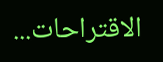الاقتراحات...